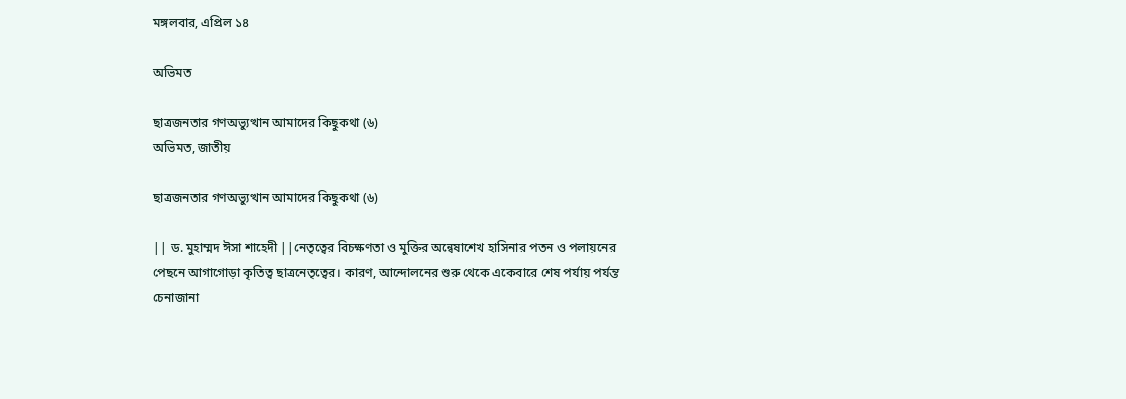মঙ্গলবার, এপ্রিল ১৪

অভিমত

ছাত্রজনতার গণঅভ্যুত্থান আমাদের কিছুকথা (৬)
অভিমত, জাতীয়

ছাত্রজনতার গণঅভ্যুত্থান আমাদের কিছুকথা (৬)

|| ড. মুহাম্মদ ঈসা শাহেদী ||নেতৃত্বের বিচক্ষণতা ও মুক্তির অন্বেষাশেখ হাসিনার পতন ও পলায়নের পেছনে আগাগোড়া কৃতিত্ব ছাত্রনেতৃত্বের। কারণ, আন্দোলনের শুরু থেকে একেবারে শেষ পর্যায় পর্যন্ত চেনাজানা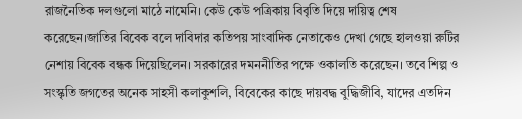রাজনৈতিক দলগুলো মাঠে নামেনি। কেউ কেউ পত্রিকায় বিবৃতি দিয়ে দায়িত্ব শেষ করেছেন।জাতির বিবেক বলে দাবিদার কতিপয় সাংবাদিক নেতাকেও দেখা গেছে হালওয়া রুটির নেশায় বিবেক বন্ধক দিয়েছিলেন। সরকারের দমননীতির পক্ষে ওকালতি করেছেন। তবে শিল্প ও সংস্কৃতি জগতের অনেক সাহসী কলাকুশলি, বিবেকের কাছে দায়বদ্ধ বুদ্ধিজীবি, যাদের এতদিন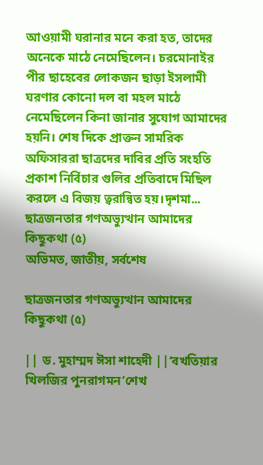আওয়ামী ঘরানার মনে করা হত, তাদের অনেকে মাঠে নেমেছিলেন। চরমোনাইর পীর ছাহেবের লোকজন ছাড়া ইসলামী ঘরণার কোনো দল বা মহল মাঠে নেমেছিলেন কিনা জানার সুযোগ আমাদের হয়নি। শেষ দিকে প্রাক্তন সামরিক অফিসাররা ছাত্রদের দাবির প্রতি সংহতি প্রকাশ নির্বিচার গুলির প্রতিবাদে মিছিল করলে এ বিজয় ত্বরান্বিত হয়।দৃশমা...
ছাত্রজনতার গণঅভ্যুত্থান আমাদের কিছুকথা (৫)
অভিমত, জাতীয়, সর্বশেষ

ছাত্রজনতার গণঅভ্যুত্থান আমাদের কিছুকথা (৫)

|| ড. মুহাম্মদ ঈসা শাহেদী ||‘বখতিয়ার খিলজির পুনরাগমন’শেখ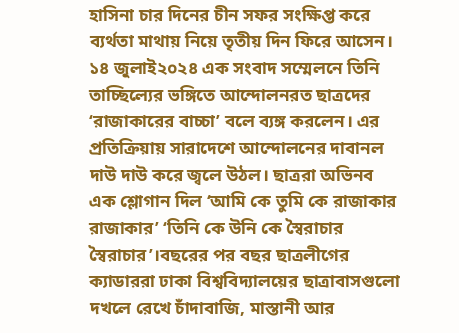হাসিনা চার দিনের চীন সফর সংক্ষিপ্ত করে ব্যর্থতা মাথায় নিয়ে তৃতীয় দিন ফিরে আসেন। ১৪ জুলাই২০২৪ এক সংবাদ সম্মেলনে তিনি তাচ্ছিল্যের ভঙ্গিতে আন্দোলনরত ছাত্রদের ‘রাজাকারের বাচ্চা’ বলে ব্যঙ্গ করলেন। এর প্রতিক্রিয়ায় সারাদেশে আন্দোলনের দাবানল দাউ দাউ করে জ্বলে উঠল। ছাত্ররা অভিনব এক শ্লোগান দিল ‘আমি কে তুমি কে রাজাকার রাজাকার’ ‘তিনি কে উনি কে স্বৈরাচার স্বৈরাচার’।বছরের পর বছর ছাত্রলীগের ক্যাডাররা ঢাকা বিশ্ববিদ্যালয়ের ছাত্রাবাসগুলো দখলে রেখে চাঁদাবাজি, মাস্তানী আর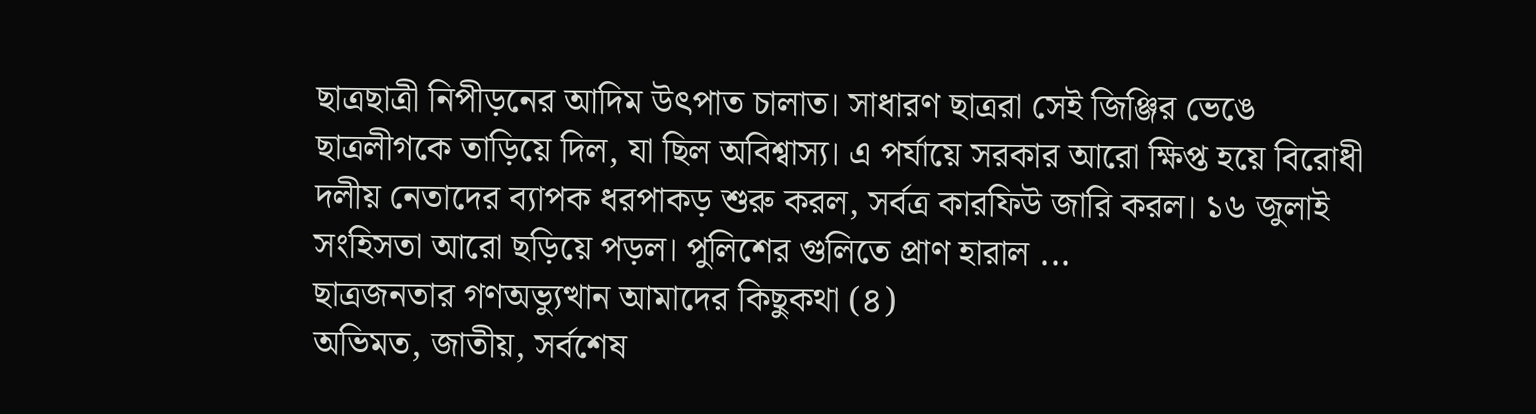ছাত্রছাত্রী নিপীড়নের আদিম উৎপাত চালাত। সাধারণ ছাত্ররা সেই জিঞ্জির ভেঙে ছাত্রলীগকে তাড়িয়ে দিল, যা ছিল অবিশ্বাস্য। এ পর্যায়ে সরকার আরো ক্ষিপ্ত হয়ে বিরোধী দলীয় নেতাদের ব্যাপক ধরপাকড় শুরু করল, সর্বত্র কারফিউ জারি করল। ১৬ জুলাই সংহিসতা আরো ছড়িয়ে পড়ল। পুলিশের গুলিতে প্রাণ হারাল ...
ছাত্রজনতার গণঅভ্যুত্থান আমাদের কিছুকথা (৪)
অভিমত, জাতীয়, সর্বশেষ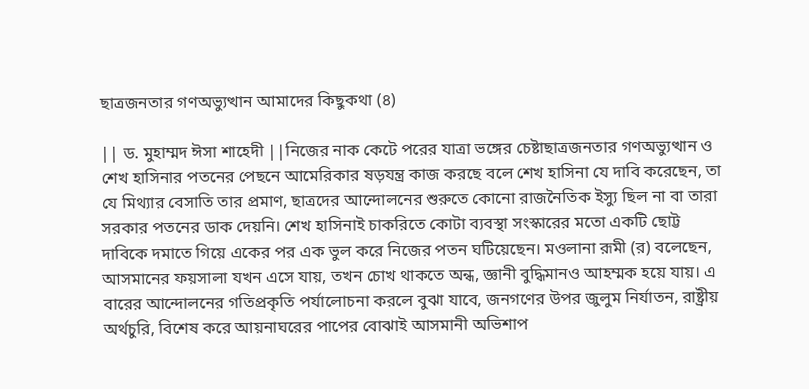ছাত্রজনতার গণঅভ্যুত্থান আমাদের কিছুকথা (৪)

|| ড. মুহাম্মদ ঈসা শাহেদী ||নিজের নাক কেটে পরের যাত্রা ভঙ্গের চেষ্টাছাত্রজনতার গণঅভ্যুত্থান ও শেখ হাসিনার পতনের পেছনে আমেরিকার ষড়যন্ত্র কাজ করছে বলে শেখ হাসিনা যে দাবি করেছেন, তা যে মিথ্যার বেসাতি তার প্রমাণ, ছাত্রদের আন্দোলনের শুরুতে কোনো রাজনৈতিক ইস্যু ছিল না বা তারা সরকার পতনের ডাক দেয়নি। শেখ হাসিনাই চাকরিতে কোটা ব্যবস্থা সংস্কারের মতো একটি ছোট্ট দাবিকে দমাতে গিয়ে একের পর এক ভুল করে নিজের পতন ঘটিয়েছেন। মওলানা রূমী (র) বলেছেন, আসমানের ফয়সালা যখন এসে যায়, তখন চোখ থাকতে অন্ধ, জ্ঞানী বুদ্ধিমানও আহম্মক হয়ে যায়। এ বারের আন্দোলনের গতিপ্রকৃতি পর্যালোচনা করলে বুঝা যাবে, জনগণের উপর জুলুম নির্যাতন, রাষ্ট্রীয় অর্থচুরি, বিশেষ করে আয়নাঘরের পাপের বোঝাই আসমানী অভিশাপ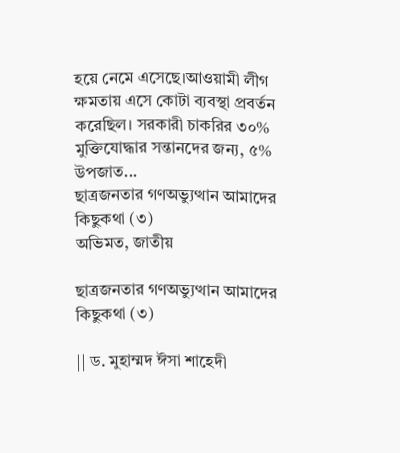হয়ে নেমে এসেছে।আওয়ামী লীগ ক্ষমতায় এসে কোটা ব্যবস্থা প্রবর্তন করেছিল। সরকারী চাকরির ৩০% মুক্তিযোদ্ধার সন্তানদের জন্য, ৫% উপজাত...
ছাত্রজনতার গণঅভ্যুত্থান আমাদের কিছুকথা (৩)
অভিমত, জাতীয়

ছাত্রজনতার গণঅভ্যুত্থান আমাদের কিছুকথা (৩)

|| ড. মুহাম্মদ ঈসা শাহেদী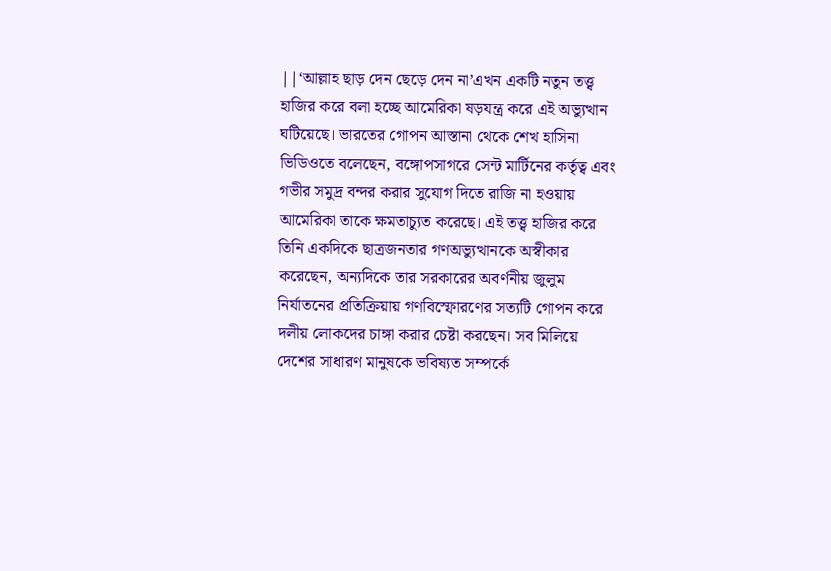||‘আল্লাহ ছাড় দেন ছেড়ে দেন না’এখন একটি নতুন তত্ত্ব হাজির করে বলা হচ্ছে আমেরিকা ষড়যন্ত্র করে এই অভ্যুত্থান ঘটিয়েছে। ভারতের গোপন আস্তানা থেকে শেখ হাসিনা ভিডিওতে বলেছেন, বঙ্গোপসাগরে সেন্ট মার্টিনের কর্তৃত্ব এবং গভীর সমুদ্র বন্দর করার সুযোগ দিতে রাজি না হওয়ায় আমেরিকা তাকে ক্ষমতাচ্যুত করেছে। এই তত্ত্ব হাজির করে তিনি একদিকে ছাত্রজনতার গণঅভ্যুত্থানকে অস্বীকার করেছেন, অন্যদিকে তার সরকারের অবর্ণনীয় জুলুম নির্যাতনের প্রতিক্রিয়ায় গণবিস্ফোরণের সত্যটি গোপন করে দলীয় লোকদের চাঙ্গা করার চেষ্টা করছেন। সব মিলিয়ে দেশের সাধারণ মানুষকে ভবিষ্যত সম্পর্কে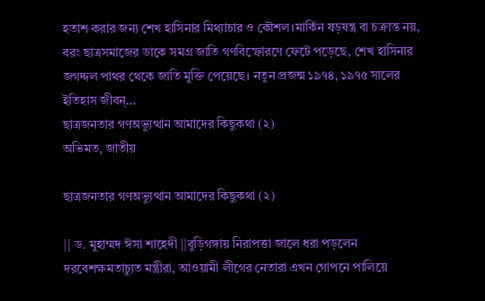হতাশ করার জন্য শেখ হাসিনার মিথ্যাচার ও কৌশল।মার্কিন ষড়যন্ত্র বা চক্রান্ত নয়, বরং ছাত্রসমাজের ডাকে সমগ্র জাতি গণবিস্ফোরণে ফেটে পড়েছে, শেখ হাসিনার জগদ্দল পাথর থেকে জাতি মুক্তি পেয়েছে। নতুন প্রজন্ম ১৯৭৪, ১৯৭৫ সালের ইতিহাস জীবন্...
ছাত্রজনতার গণঅভ্যুত্থান আমাদের কিছুকথা (২)
অভিমত, জাতীয়

ছাত্রজনতার গণঅভ্যুত্থান আমাদের কিছুকথা (২)

|| ড. মুহাম্মদ ঈসা শাহেদী ||বুড়িগঙ্গায় নিরাপত্তা জালে ধরা পড়লেন দরবেশক্ষমতাচ্যুত মন্ত্রীরা, আওয়ামী লীগের নেতারা এখন গোপনে পালিয়ে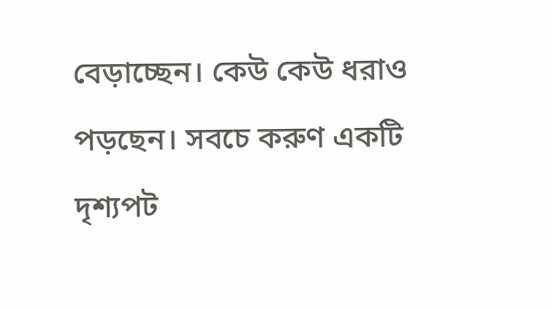বেড়াচ্ছেন। কেউ কেউ ধরাও পড়ছেন। সবচে করুণ একটি দৃশ্যপট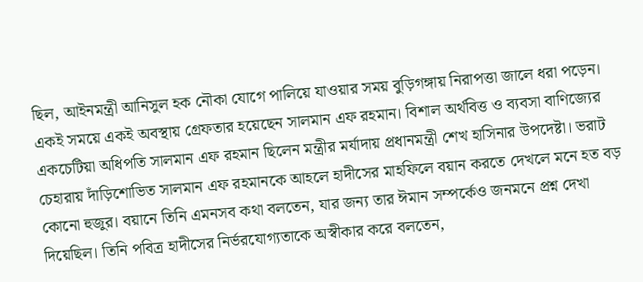ছিল, আইনমন্ত্রী আনিসুল হক নৌকা যোগে পালিয়ে যাওয়ার সময় বুড়িগঙ্গায় নিরাপত্তা জালে ধরা পড়েন। একই সময়ে একই অবস্থায় গ্রেফতার হয়েছেন সালমান এফ রহমান। বিশাল অর্থবিত্ত ও ব্যবসা বাণিজ্যের একচেটিয়া অধিপতি সালমান এফ রহমান ছিলেন মন্ত্রীর মর্যাদায় প্রধানমন্ত্রী শেখ হাসিনার উপদেষ্টা। ভরাট চেহারায় দাঁড়িশোভিত সালমান এফ রহমানকে আহলে হাদীসের মাহফিলে বয়ান করতে দেখলে মনে হত বড় কোনো হুজুর। বয়ানে তিনি এমনসব কথা বলতেন, যার জন্য তার ঈমান সম্পর্কেও জনমনে প্রশ্ন দেখা দিয়েছিল। তিনি পবিত্র হাদীসের নির্ভরযোগ্যতাকে অস্বীকার করে বলতেন,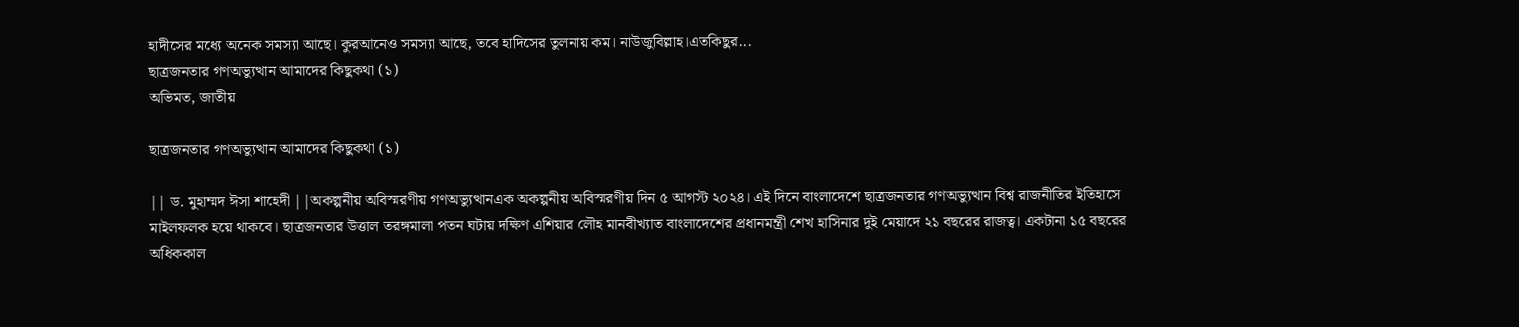হাদীসের মধ্যে অনেক সমস্যা আছে। কুরআনেও সমস্যা আছে, তবে হাদিসের তুলনায় কম। নাউজুবিল্লাহ।এতকিছুর...
ছাত্রজনতার গণঅভ্যুত্থান আমাদের কিছুকথা (১)
অভিমত, জাতীয়

ছাত্রজনতার গণঅভ্যুত্থান আমাদের কিছুকথা (১)

|| ড. মুহাম্মদ ঈসা শাহেদী ||অকল্পনীয় অবিস্মরণীয় গণঅভ্যুত্থানএক অকল্পনীয় অবিস্মরণীয় দিন ৫ আগস্ট ২০২৪। এই দিনে বাংলাদেশে ছাত্রজনতার গণঅভ্যুত্থান বিশ্ব রাজনীতির ইতিহাসে মাইলফলক হয়ে থাকবে। ছাত্রজনতার উত্তাল তরঙ্গমালা পতন ঘটায় দক্ষিণ এশিয়ার লৌহ মানবীখ্যাত বাংলাদেশের প্রধানমন্ত্রী শেখ হাসিনার দুই মেয়াদে ২১ বছরের রাজত্ব। একটানা ১৫ বছরের অধিককাল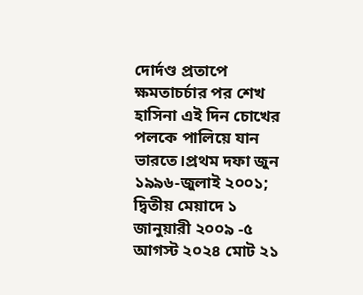দোর্দণ্ড প্রতাপে ক্ষমতাচর্চার পর শেখ হাসিনা এই দিন চোখের পলকে পালিয়ে যান ভারতে।প্রথম দফা জুন ১৯৯৬-জুলাই ২০০১; দ্বিতীয় মেয়াদে ১ জানুয়ারী ২০০৯ -৫ আগস্ট ২০২৪ মোট ২১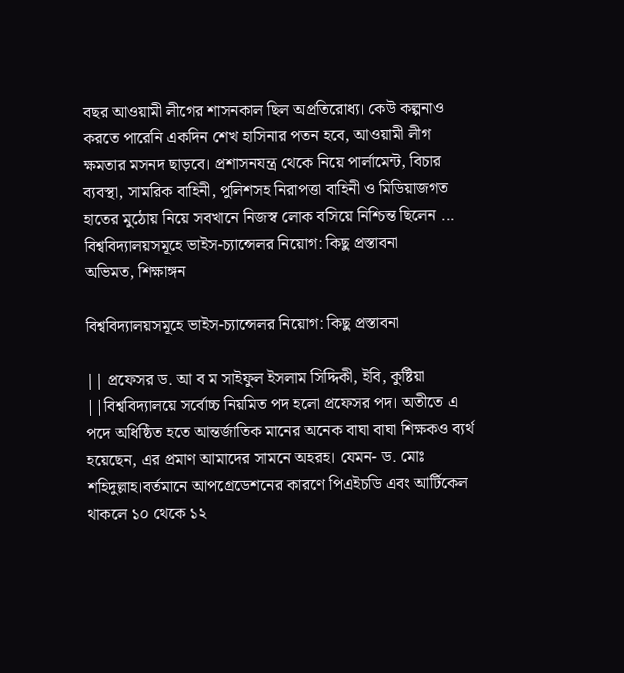বছর আওয়ামী লীগের শাসনকাল ছিল অপ্রতিরোধ্য। কেউ কল্পনাও করতে পারেনি একদিন শেখ হাসিনার পতন হবে, আওয়ামী লীগ ক্ষমতার মসনদ ছাড়বে। প্রশাসনযন্ত্র থেকে নিয়ে পার্লামেন্ট, বিচার ব্যবস্থা, সামরিক বাহিনী, পুলিশসহ নিরাপত্তা বাহিনী ও মিডিয়াজগত হাতের মুঠোয় নিয়ে সবখানে নিজস্ব লোক বসিয়ে নিশ্চিন্ত ছিলেন ...
বিশ্ববিদ্যালয়সমূহে ভাইস-চ্যান্সেলর নিয়োগ: কিছু প্রস্তাবনা
অভিমত, শিক্ষাঙ্গন

বিশ্ববিদ্যালয়সমূহে ভাইস-চ্যান্সেলর নিয়োগ: কিছু প্রস্তাবনা

|| প্রফেসর ড. আ ব ম সাইফুল ইসলাম সিদ্দিকী, ইবি, কুষ্টিয়া ||বিশ্ববিদ্যালয়ে সর্বোচ্চ নিয়মিত পদ হলো প্রফেসর পদ। অতীতে এ পদে অধিষ্ঠিত হতে আন্তর্জাতিক মানের অনেক বাঘা বাঘা শিক্ষকও ব্যর্থ হয়েছেন, এর প্রমাণ আমাদের সামনে অহরহ। যেমন- ড. মোঃ শহিদুল্লাহ।বর্তমানে আপগ্রেডেশনের কারণে পিএইচডি এবং আর্টিকেল থাকলে ১০ থেকে ১২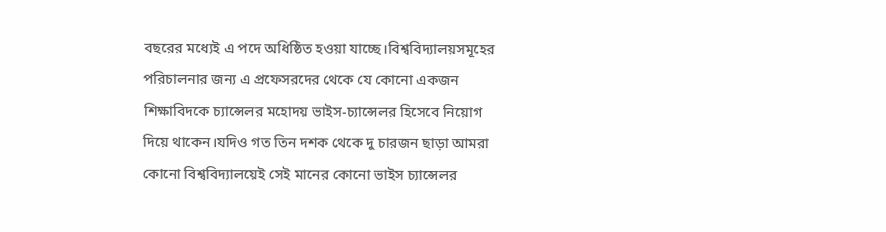বছরের মধ্যেই এ পদে অধিষ্ঠিত হওয়া যাচ্ছে।বিশ্ববিদ্যালয়সমূহের পরিচালনার জন্য এ প্রফেসরদের থেকে যে কোনো একজন শিক্ষাবিদকে চ্যান্সেলর মহোদয় ভাইস-চ্যান্সেলর হিসেবে নিয়োগ দিয়ে থাকেন।যদিও গত তিন দশক থেকে দু চারজন ছাড়া আমরা কোনো বিশ্ববিদ্যালয়েই সেই মানের কোনো ভাইস চ্যান্সেলর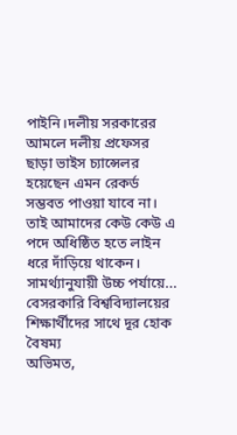পাইনি।দলীয় সরকারের আমলে দলীয় প্রফেসর ছাড়া ভাইস চ্যান্সেলর হয়েছেন এমন রেকর্ড সম্ভবত পাওয়া যাবে না। তাই আমাদের কেউ কেউ এ পদে অধিষ্ঠিত হতে লাইন ধরে দাঁড়িয়ে থাকেন। সামর্থ্যানুযায়ী উচ্চ পর্যায়ে...
বেসরকারি বিশ্ববিদ্যালয়ের শিক্ষার্থীদের সাথে দূর হোক বৈষম্য
অভিমত,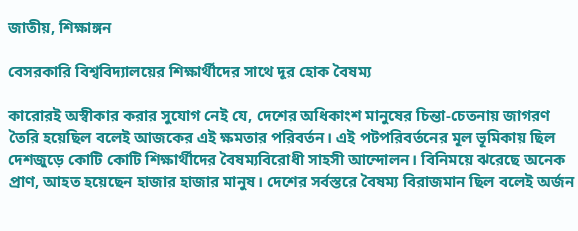জাতীয়, শিক্ষাঙ্গন

বেসরকারি বিশ্ববিদ্যালয়ের শিক্ষার্থীদের সাথে দূর হোক বৈষম্য

কারোরই অস্বীকার করার সুযোগ নেই যে, দেশের অধিকাংশ মানুষের চিন্তা-চেতনায় জাগরণ তৈরি হয়েছিল বলেই আজকের এই ক্ষমতার পরিবর্তন। এই পটপরিবর্তনের মূল ভূমিকায় ছিল দেশজুড়ে কোটি কোটি শিক্ষার্থীদের বৈষম্যবিরোধী সাহসী আন্দোলন। বিনিময়ে ঝরেছে অনেক প্রাণ, আহত হয়েছেন হাজার হাজার মানুষ। দেশের সর্বস্তরে বৈষম্য বিরাজমান ছিল বলেই অর্জন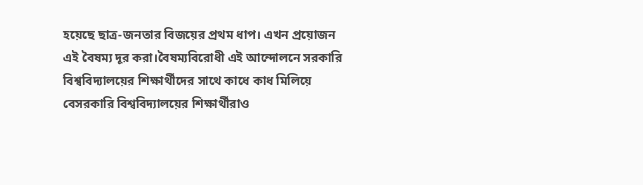হয়েছে ছাত্র-জনতার বিজয়ের প্রথম ধাপ। এখন প্রয়োজন এই বৈষম্য দূর করা।বৈষম্যবিরোধী এই আন্দোলনে সরকারি বিশ্ববিদ্যালয়ের শিক্ষার্থীদের সাথে কাধে কাধ মিলিয়ে বেসরকারি বিশ্ববিদ্যালয়ের শিক্ষার্থীরাও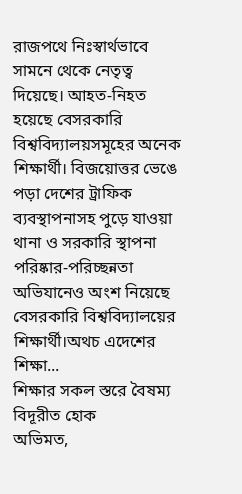রাজপথে নিঃস্বার্থভাবে সামনে থেকে নেতৃত্ব দিয়েছে। আহত-নিহত হয়েছে বেসরকারি বিশ্ববিদ্যালয়সমূহের অনেক শিক্ষার্থী। বিজয়োত্তর ভেঙে পড়া দেশের ট্রাফিক ব্যবস্থাপনাসহ পুড়ে যাওয়া থানা ও সরকারি স্থাপনা পরিষ্কার-পরিচ্ছন্নতা অভিযানেও অংশ নিয়েছে বেসরকারি বিশ্ববিদ্যালয়ের শিক্ষার্থী।অথচ এদেশের শিক্ষা...
শিক্ষার সকল স্তরে বৈষম্য বিদূরীত হোক
অভিমত,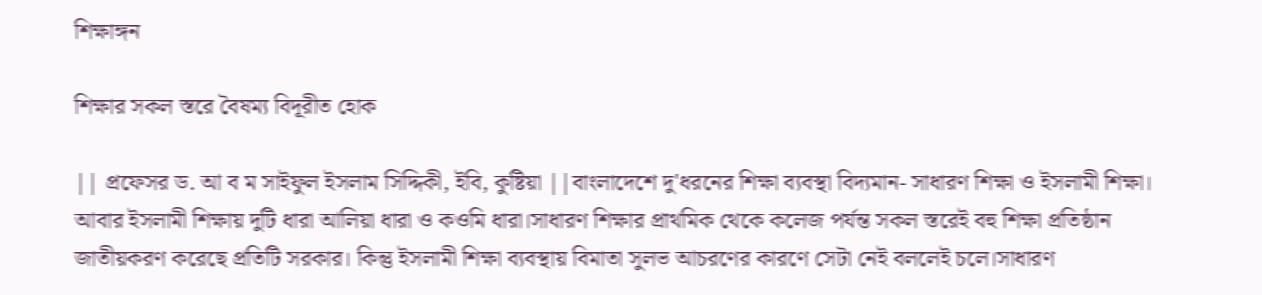শিক্ষাঙ্গন

শিক্ষার সকল স্তরে বৈষম্য বিদূরীত হোক

|| প্রফেসর ড. আ ব ম সাইফুল ইসলাম সিদ্দিকী, ইবি, কুষ্টিয়া ||বাংলাদেশে দু'ধরনের শিক্ষা ব্যবস্থা বিদ্যমান- সাধারণ শিক্ষা ও ইসলামী শিক্ষা। আবার ইসলামী শিক্ষায় দুটি ধারা আলিয়া ধারা ও কওমি ধারা।সাধারণ শিক্ষার প্রাথমিক থেকে কলেজ পর্যন্ত সকল স্তরেই বহু শিক্ষা প্রতিষ্ঠান জাতীয়করণ করেছে প্রতিটি সরকার। কিন্তু ইসলামী শিক্ষা ব্যবস্থায় বিমাতা সুলভ আচরণের কারণে সেটা নেই বললেই চলে।সাধারণ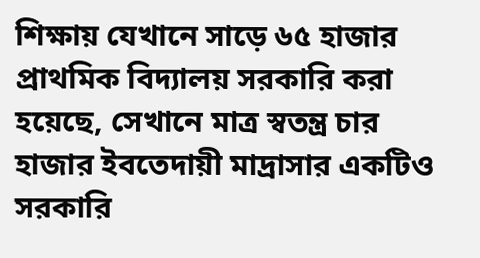শিক্ষায় যেখানে সাড়ে ৬৫ হাজার প্রাথমিক বিদ্যালয় সরকারি করা হয়েছে, সেখানে মাত্র স্বতন্ত্র চার হাজার ইবতেদায়ী মাদ্রাসার একটিও সরকারি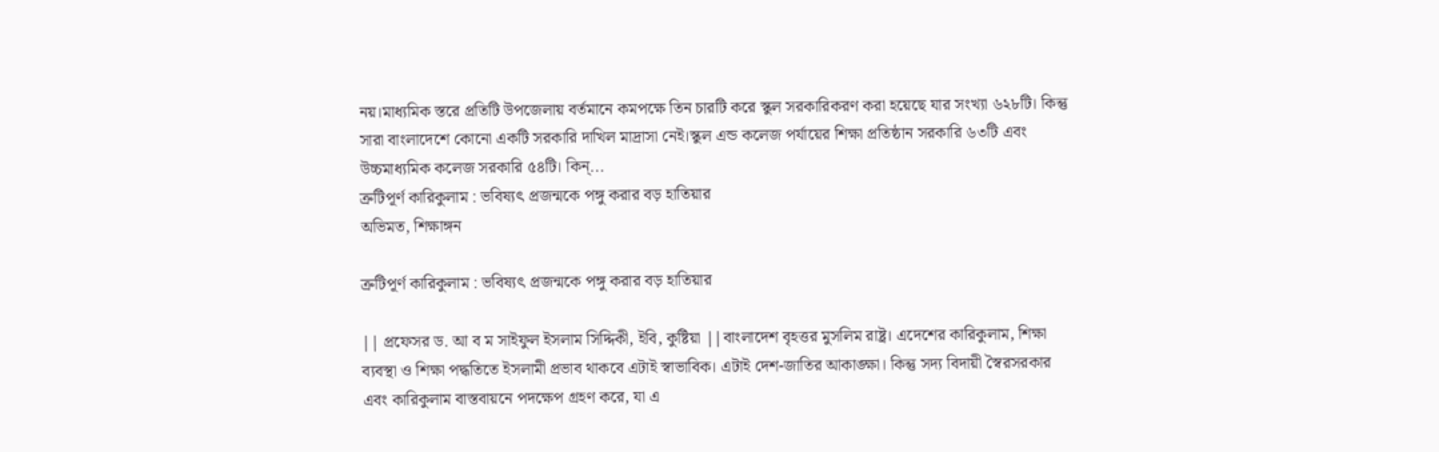নয়।মাধ্যমিক স্তরে প্রতিটি উপজেলায় বর্তমানে কমপক্ষে তিন চারটি করে স্কুল সরকারিকরণ করা হয়েছে যার সংখ্যা ৬২৮টি। কিন্তু সারা বাংলাদেশে কোনো একটি সরকারি দাখিল মাদ্রাসা নেই।স্কুল এন্ড কলেজ পর্যায়ের শিক্ষা প্রতিষ্ঠান সরকারি ৬৩টি এবং উচ্চমাধ্যমিক কলেজ সরকারি ৫৪টি। কিন্...
ত্রুটিপূর্ণ কারিকুলাম : ভবিষ্যৎ প্রজন্মকে পঙ্গু করার বড় হাতিয়ার
অভিমত, শিক্ষাঙ্গন

ত্রুটিপূর্ণ কারিকুলাম : ভবিষ্যৎ প্রজন্মকে পঙ্গু করার বড় হাতিয়ার

|| প্রফেসর ড. আ ব ম সাইফুল ইসলাম সিদ্দিকী, ইবি, কুষ্টিয়া ||বাংলাদেশ বৃহত্তর মুসলিম রাষ্ট্র। এদেশের কারিকুলাম, শিক্ষা ব্যবস্থা ও শিক্ষা পদ্ধতিতে ইসলামী প্রভাব থাকবে এটাই স্বাভাবিক। এটাই দেশ-জাতির আকাঙ্ক্ষা। কিন্তু সদ্য বিদায়ী স্বৈরসরকার এবং কারিকুলাম বাস্তবায়নে পদক্ষেপ গ্রহণ করে, যা এ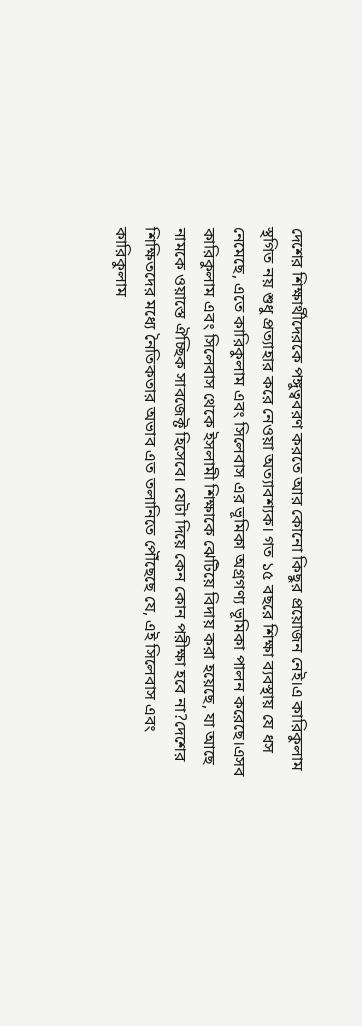দেশের শিক্ষার্থীদেরকে পঙ্গুত্ববরণ করতে আর কোনো কিছুর প্রয়োজন নেই।এ কারিকুলাম স্থগিত নয় শুধু প্রত্যাহার করে নেওয়া অত্যাবশ্যক। গত ১৫ বছরে শিক্ষা ব্যবস্থায় যে ধস নেমেছে, এতে কারিকুলাম এবং সিলেবাস এর ভূমিকা অগ্রগণ্য ভূমিকা পালন করেছে।এসব কারিকুলাম এবং সিলেবাস থেকে ইসলামী শিক্ষাকে ঝেটিয়ে বিদায় করা হয়েছে, যা আছে নামকে ওয়াস্তে ঐচ্ছিক সাবজেক্ট হিসেবে। যেটা দিয়ে কেন কোন পরীক্ষা হবে না?দেশের শিক্ষিতদের মধ্যে নৈতিকতার অভাব এত তলানিতে পৌঁছেছে যে, এই সিলেবাস এবং কারিকুলাম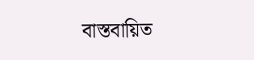বাস্তবায়িত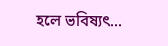হলে ভবিষ্যৎ...